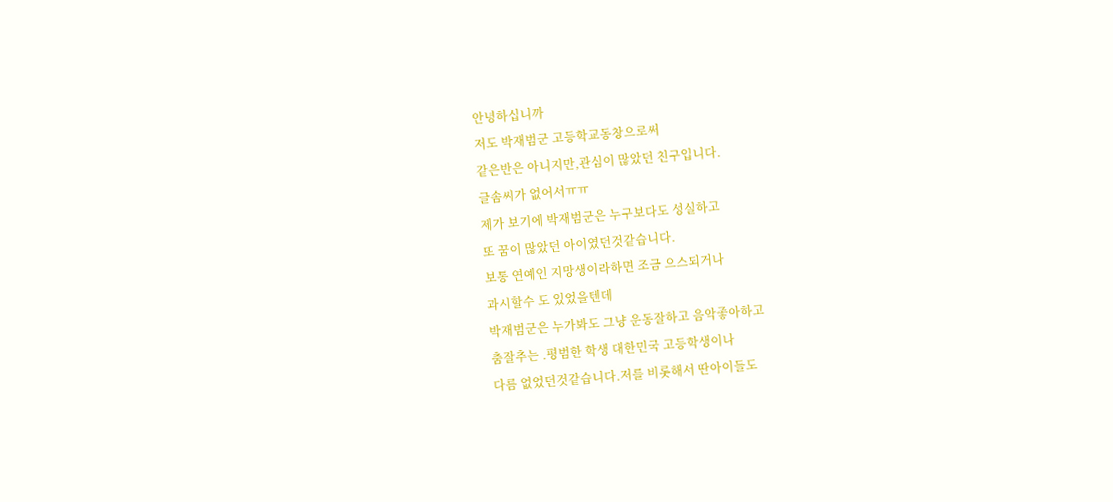안녕하십니까
저도 박재범군 고등학교동창으로써
같은반은 아니지만,관심이 많았던 친구입니다.
글솜씨가 없어서ㅠㅠ
제가 보기에 박재범군은 누구보다도 성실하고
또 꿈이 많았던 아이였던것같습니다.
보통 연예인 지망생이라하면 조금 으스되거나
과시할수 도 있었을텐데
박재범군은 누가봐도 그냥 운동잘하고 음악좋아하고
춤잘추는 .평범한 학생 대한민국 고등학생이나
다름 없었던것같습니다.저를 비롯해서 딴아이들도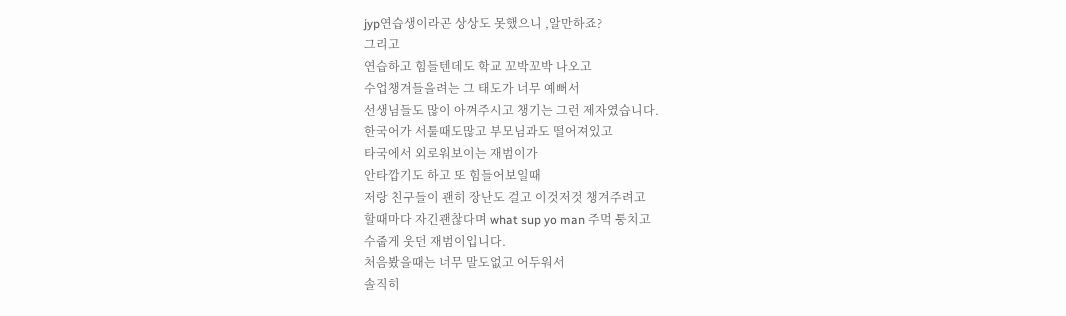jyp연습생이라곤 상상도 못했으니 ,알만하죠?
그리고
연습하고 힘들텐데도 학교 꼬박꼬박 나오고
수업챙겨들을려는 그 태도가 너무 예뻐서
선생님들도 많이 아껴주시고 챙기는 그런 제자였습니다.
한국어가 서툴때도많고 부모님과도 떨어져있고
타국에서 외로워보이는 재범이가
안타깝기도 하고 또 힘들어보일때
저랑 친구들이 괜히 장난도 걸고 이것저것 챙겨주려고
할때마다 자긴괜찮다며 what sup yo man 주먹 퉁치고
수줍게 웃던 재범이입니다.
처음봤을때는 너무 말도없고 어두워서
솔직히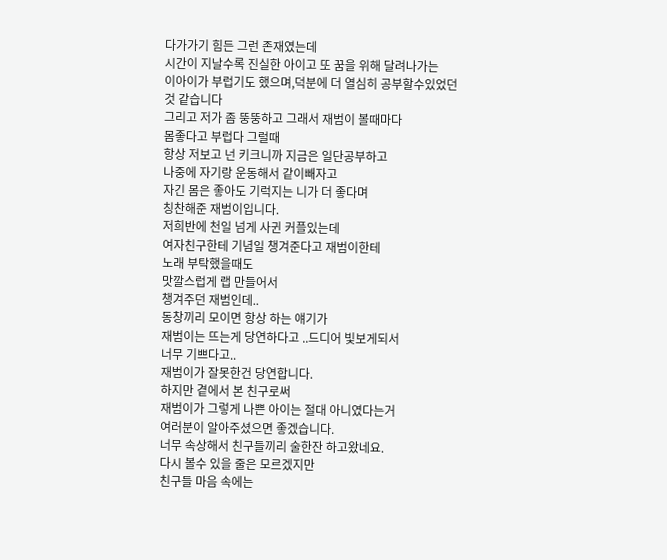다가가기 힘든 그런 존재였는데
시간이 지날수록 진실한 아이고 또 꿈을 위해 달려나가는
이아이가 부럽기도 했으며,덕분에 더 열심히 공부할수있었던
것 같습니다
그리고 저가 좀 뚱뚱하고 그래서 재범이 볼때마다
몸좋다고 부럽다 그럴때
항상 저보고 넌 키크니까 지금은 일단공부하고
나중에 자기랑 운동해서 같이빼자고
자긴 몸은 좋아도 기럭지는 니가 더 좋다며
칭찬해준 재범이입니다.
저희반에 천일 넘게 사귄 커플있는데
여자친구한테 기념일 챙겨준다고 재범이한테
노래 부탁했을때도
맛깔스럽게 랩 만들어서
챙겨주던 재범인데..
동창끼리 모이면 항상 하는 얘기가
재범이는 뜨는게 당연하다고 ..드디어 빛보게되서
너무 기쁘다고..
재범이가 잘못한건 당연합니다.
하지만 곁에서 본 친구로써
재범이가 그렇게 나쁜 아이는 절대 아니였다는거
여러분이 알아주셨으면 좋겠습니다.
너무 속상해서 친구들끼리 술한잔 하고왔네요.
다시 볼수 있을 줄은 모르겠지만
친구들 마음 속에는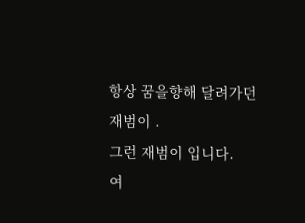항상 꿈을향해 달려가던
재범이 .
그런 재범이 입니다.
여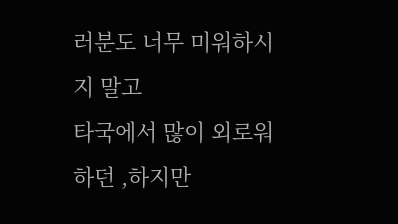러분도 너무 미워하시지 말고
타국에서 많이 외로워하던 ,하지만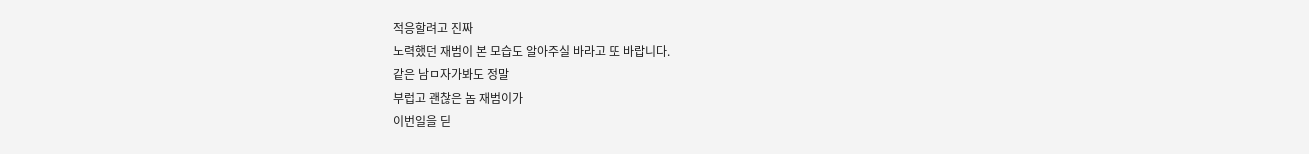적응할려고 진짜
노력했던 재범이 본 모습도 알아주실 바라고 또 바랍니다.
같은 남ㅁ자가봐도 정말
부럽고 괜찮은 놈 재범이가
이번일을 딛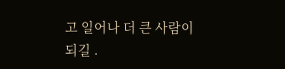고 일어나 더 큰 사람이 되길 .